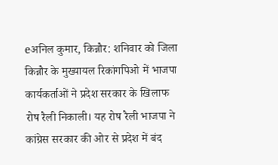eअनिल कुमार, किन्नौर: शनिवार को जिला किन्नौर के मुख्यायल रिकांगपिओ में भाजपा कार्यकर्ताओं ने प्रदेश सरकार के खिलाफ रोष रैली निकाली। यह रोष रैली भाजपा ने कांग्रेस सरकार की ओर से प्रदेश में बंद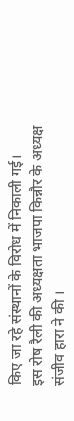किए जा रहे संस्थानों के विरोध में निकाली गई।
इस रोष रैली की अध्यक्षता भाजपा किन्नौर के अध्यक्ष संजीव हारा ने की ।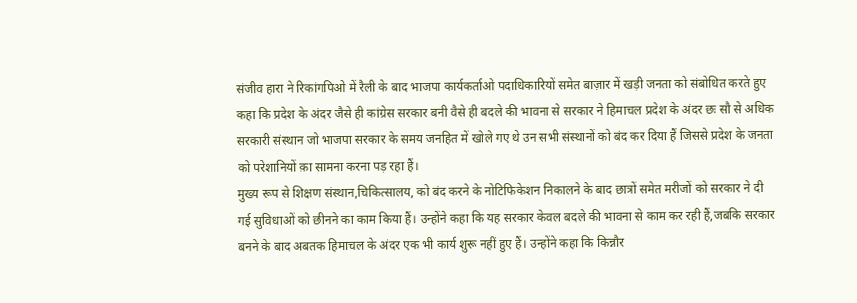संजीव हारा ने रिकांगपिओ में रैली के बाद भाजपा कार्यकर्ताओ पदाधिकारियों समेत बाज़ार में खड़ी जनता को संबोधित करते हुए कहा कि प्रदेश के अंदर जैसे ही कांग्रेस सरकार बनी वैसे ही बदले की भावना से सरकार ने हिमाचल प्रदेश के अंदर छः सौ से अधिक सरकारी संस्थान जो भाजपा सरकार के समय जनहित में खोले गए थे उन सभी संस्थानों को बंद कर दिया हैं जिससे प्रदेश के जनता को परेशानियों क़ा सामना करना पड़ रहा हैं।
मुख्य रूप से शिक्षण संस्थान,चिकित्सालय, को बंद करने के नोटिफिकेशन निकालने के बाद छात्रों समेत मरीजों को सरकार ने दी गई सुविधाओं को छीनने का काम किया हैं। उन्होंने कहा कि यह सरकार केवल बदले की भावना से काम कर रही हैं,जबकि सरकार बनने के बाद अबतक हिमाचल के अंदर एक भी कार्य शुरू नहीं हुए हैं। उन्होंने कहा कि किन्नौर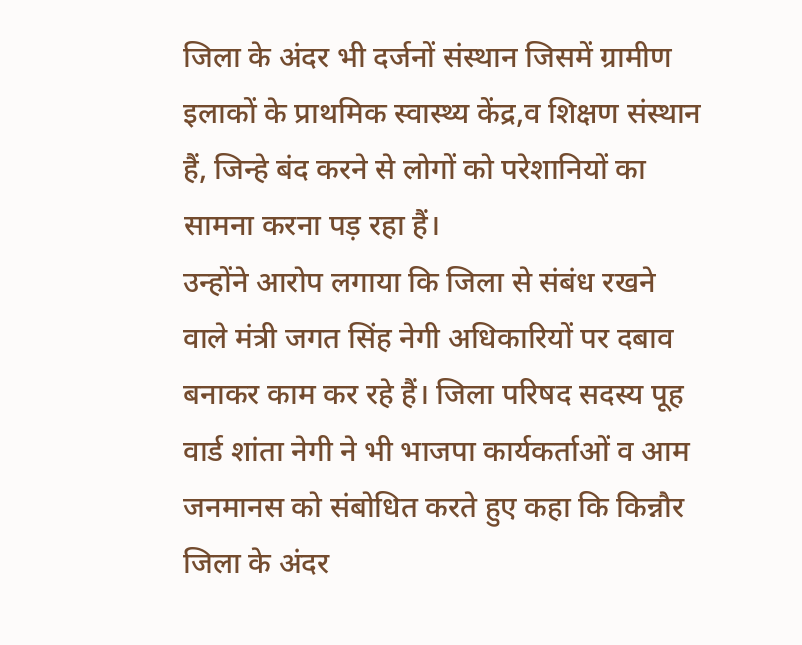जिला के अंदर भी दर्जनों संस्थान जिसमें ग्रामीण इलाकों के प्राथमिक स्वास्थ्य केंद्र,व शिक्षण संस्थान हैं, जिन्हे बंद करने से लोगों को परेशानियों का सामना करना पड़ रहा हैं।
उन्होंने आरोप लगाया कि जिला से संबंध रखने वाले मंत्री जगत सिंह नेगी अधिकारियों पर दबाव बनाकर काम कर रहे हैं। जिला परिषद सदस्य पूह वार्ड शांता नेगी ने भी भाजपा कार्यकर्ताओं व आम जनमानस को संबोधित करते हुए कहा कि किन्नौर जिला के अंदर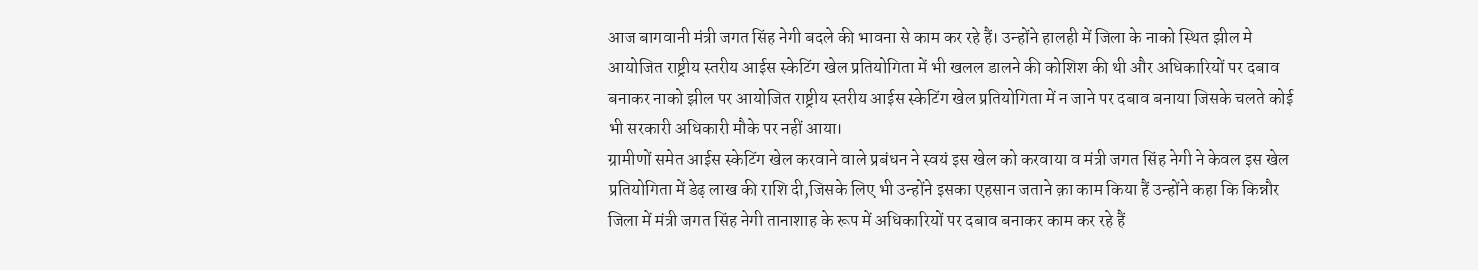आज बागवानी मंत्री जगत सिंह नेगी बदले की भावना से काम कर रहे हैं। उन्होंने हालही में जिला के नाको स्थित झील मे आयोजित राष्ट्रीय स्तरीय आईस स्केटिंग खेल प्रतियोगिता में भी खलल डालने की कोशिश की थी और अधिकारियों पर दबाव बनाकर नाको झील पर आयोजित राष्ट्रीय स्तरीय आईस स्केटिंग खेल प्रतियोगिता में न जाने पर दबाव बनाया जिसके चलते कोई भी सरकारी अधिकारी मौके पर नहीं आया।
ग्रामीणों समेत आईस स्केटिंग खेल करवाने वाले प्रबंधन ने स्वयं इस खेल को करवाया व मंत्री जगत सिंह नेगी ने केवल इस खेल प्रतियोगिता में डेढ़ लाख की राशि दी,जिसके लिए भी उन्होंने इसका एहसान जताने क़ा काम किया हैं उन्होंने कहा कि किन्नौर जिला में मंत्री जगत सिंह नेगी तानाशाह के रूप में अधिकारियों पर दबाव बनाकर काम कर रहे हैं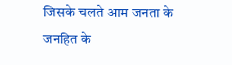जिसके चलते आम जनता के जनहित के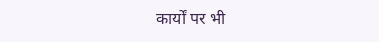कार्यों पर भी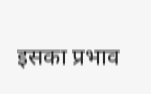इसका प्रभाव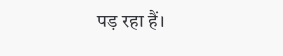पड़ रहा हैं।